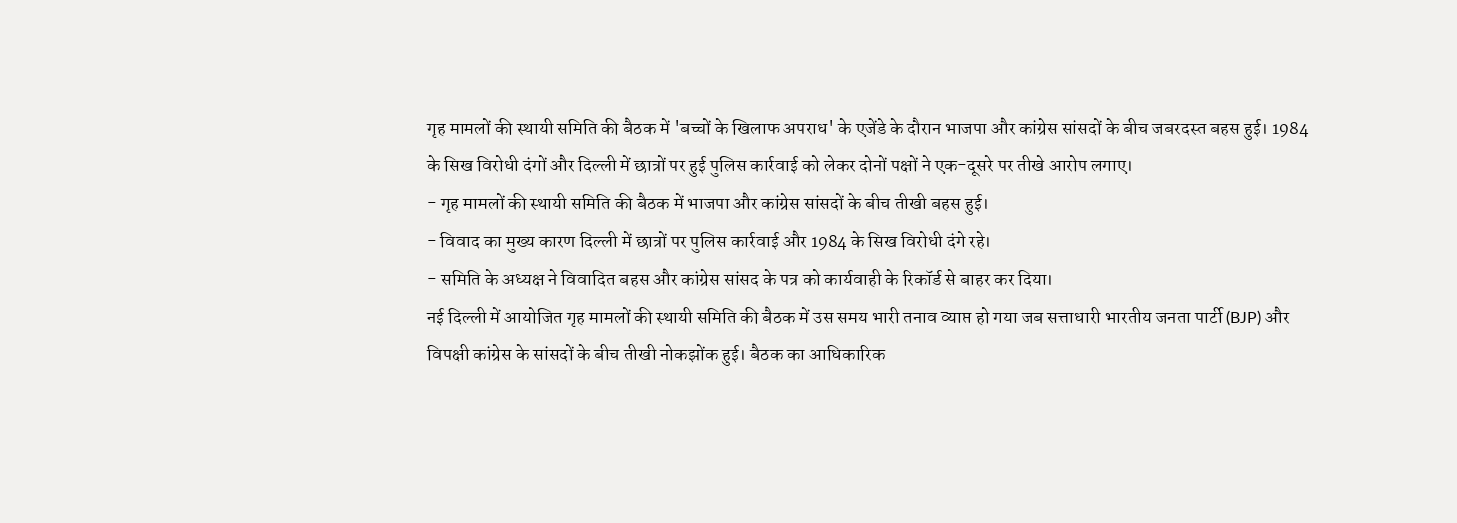गृह मामलों की स्थायी समिति की बैठक में 'बच्चों के खिलाफ अपराध' के एजेंडे के दौरान भाजपा और कांग्रेस सांसदों के बीच जबरदस्त बहस हुई। 1984 के सिख विरोधी दंगों और दिल्ली में छात्रों पर हुई पुलिस कार्रवाई को लेकर दोनों पक्षों ने एक-दूसरे पर तीखे आरोप लगाए।
- गृह मामलों की स्थायी समिति की बैठक में भाजपा और कांग्रेस सांसदों के बीच तीखी बहस हुई।
- विवाद का मुख्य कारण दिल्ली में छात्रों पर पुलिस कार्रवाई और 1984 के सिख विरोधी दंगे रहे।
- समिति के अध्यक्ष ने विवादित बहस और कांग्रेस सांसद के पत्र को कार्यवाही के रिकॉर्ड से बाहर कर दिया।
नई दिल्ली में आयोजित गृह मामलों की स्थायी समिति की बैठक में उस समय भारी तनाव व्याप्त हो गया जब सत्ताधारी भारतीय जनता पार्टी (BJP) और विपक्षी कांग्रेस के सांसदों के बीच तीखी नोकझोंक हुई। बैठक का आधिकारिक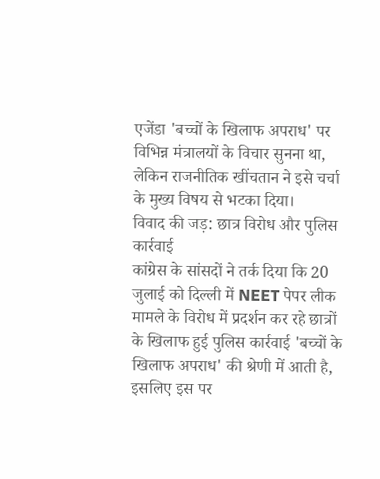एजेंडा 'बच्चों के खिलाफ अपराध' पर विभिन्न मंत्रालयों के विचार सुनना था, लेकिन राजनीतिक खींचतान ने इसे चर्चा के मुख्य विषय से भटका दिया।
विवाद की जड़: छात्र विरोध और पुलिस कार्रवाई
कांग्रेस के सांसदों ने तर्क दिया कि 20 जुलाई को दिल्ली में NEET पेपर लीक मामले के विरोध में प्रदर्शन कर रहे छात्रों के खिलाफ हुई पुलिस कार्रवाई 'बच्चों के खिलाफ अपराध' की श्रेणी में आती है, इसलिए इस पर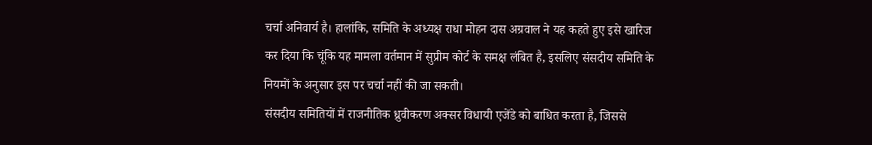चर्चा अनिवार्य है। हालांकि, समिति के अध्यक्ष राधा मोहन दास अग्रवाल ने यह कहते हुए इसे खारिज कर दिया कि चूंकि यह मामला वर्तमान में सुप्रीम कोर्ट के समक्ष लंबित है, इसलिए संसदीय समिति के नियमों के अनुसार इस पर चर्चा नहीं की जा सकती।
संसदीय समितियों में राजनीतिक ध्रुवीकरण अक्सर विधायी एजेंडे को बाधित करता है, जिससे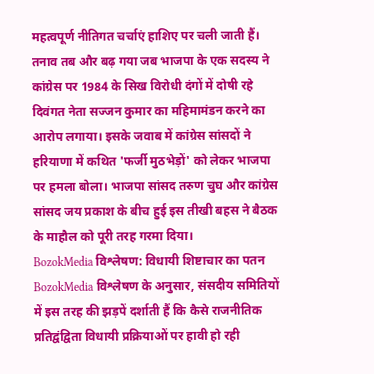महत्वपूर्ण नीतिगत चर्चाएं हाशिए पर चली जाती हैं।
तनाव तब और बढ़ गया जब भाजपा के एक सदस्य ने कांग्रेस पर 1984 के सिख विरोधी दंगों में दोषी रहे दिवंगत नेता सज्जन कुमार का महिमामंडन करने का आरोप लगाया। इसके जवाब में कांग्रेस सांसदों ने हरियाणा में कथित 'फर्जी मुठभेड़ों' को लेकर भाजपा पर हमला बोला। भाजपा सांसद तरुण चुघ और कांग्रेस सांसद जय प्रकाश के बीच हुई इस तीखी बहस ने बैठक के माहौल को पूरी तरह गरमा दिया।
BozokMedia विश्लेषण: विधायी शिष्टाचार का पतन
BozokMedia विश्लेषण के अनुसार, संसदीय समितियों में इस तरह की झड़पें दर्शाती हैं कि कैसे राजनीतिक प्रतिद्वंद्विता विधायी प्रक्रियाओं पर हावी हो रही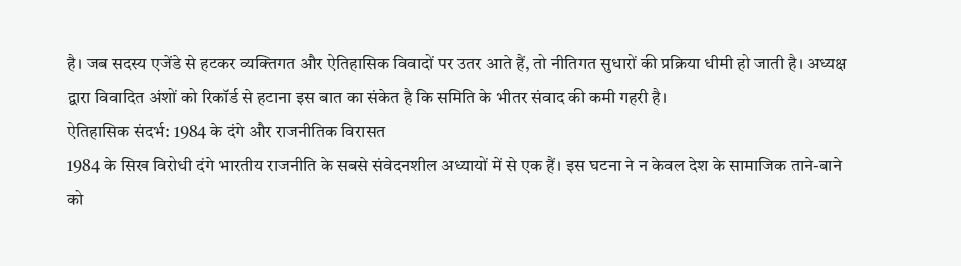है। जब सदस्य एजेंडे से हटकर व्यक्तिगत और ऐतिहासिक विवादों पर उतर आते हैं, तो नीतिगत सुधारों की प्रक्रिया धीमी हो जाती है। अध्यक्ष द्वारा विवादित अंशों को रिकॉर्ड से हटाना इस बात का संकेत है कि समिति के भीतर संवाद की कमी गहरी है।
ऐतिहासिक संदर्भ: 1984 के दंगे और राजनीतिक विरासत
1984 के सिख विरोधी दंगे भारतीय राजनीति के सबसे संवेदनशील अध्यायों में से एक हैं। इस घटना ने न केवल देश के सामाजिक ताने-बाने को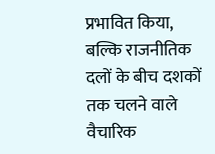प्रभावित किया, बल्कि राजनीतिक दलों के बीच दशकों तक चलने वाले वैचारिक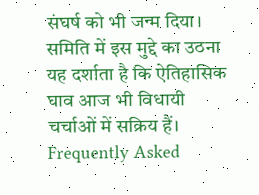संघर्ष को भी जन्म दिया। समिति में इस मुद्दे का उठना यह दर्शाता है कि ऐतिहासिक घाव आज भी विधायी चर्चाओं में सक्रिय हैं।
Frequently Asked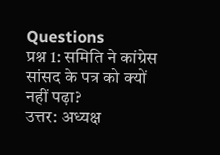Questions
प्रश्न 1: समिति ने कांग्रेस सांसद के पत्र को क्यों नहीं पढ़ा?
उत्तर: अध्यक्ष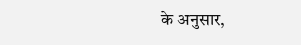के अनुसार,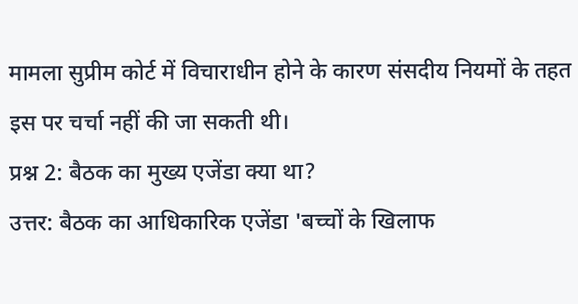मामला सुप्रीम कोर्ट में विचाराधीन होने के कारण संसदीय नियमों के तहत इस पर चर्चा नहीं की जा सकती थी।
प्रश्न 2: बैठक का मुख्य एजेंडा क्या था?
उत्तर: बैठक का आधिकारिक एजेंडा 'बच्चों के खिलाफ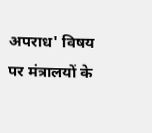अपराध' विषय पर मंत्रालयों के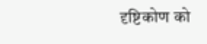दृष्टिकोण को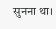सुनना था।